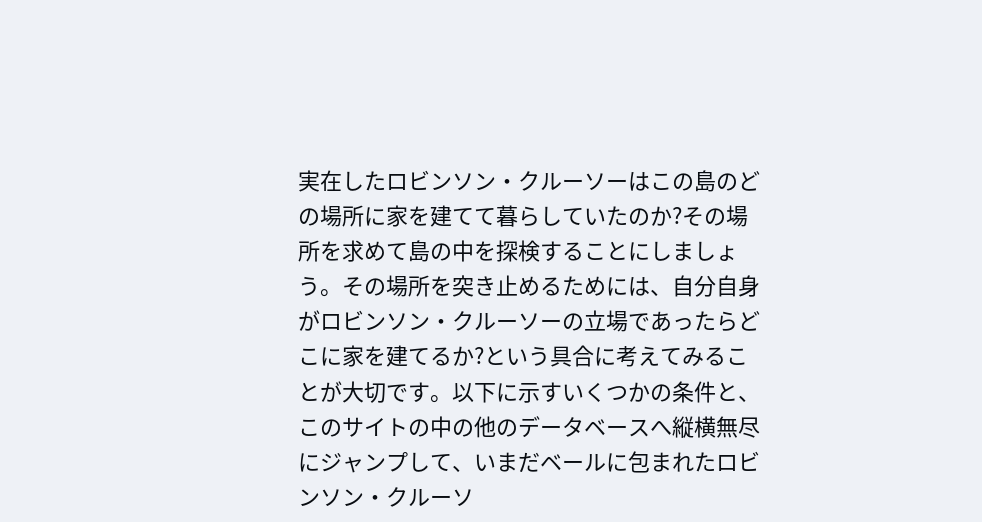実在したロビンソン・クルーソーはこの島のどの場所に家を建てて暮らしていたのか?その場所を求めて島の中を探検することにしましょう。その場所を突き止めるためには、自分自身がロビンソン・クルーソーの立場であったらどこに家を建てるか?という具合に考えてみることが大切です。以下に示すいくつかの条件と、このサイトの中の他のデータベースへ縦横無尽にジャンプして、いまだベールに包まれたロビンソン・クルーソ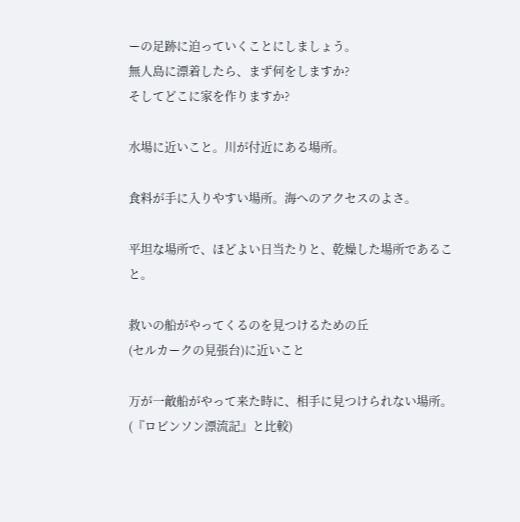ーの足跡に迫っていくことにしましょう。
無人島に漂着したら、まず何をしますか?
そしてどこに家を作りますか?

水場に近いこと。川が付近にある場所。

食料が手に入りやすい場所。海へのアクセスのよさ。

平坦な場所で、ほどよい日当たりと、乾燥した場所であること。

救いの船がやってくるのを見つけるための丘
(セルカークの見張台)に近いこと

万が一敵船がやって来た時に、相手に見つけられない場所。
(『ロビンソン漂流記』と比較)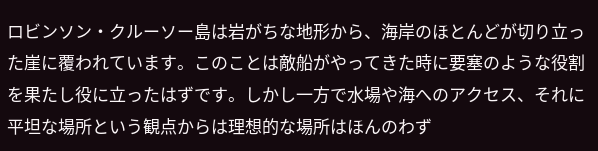ロビンソン・クルーソー島は岩がちな地形から、海岸のほとんどが切り立った崖に覆われています。このことは敵船がやってきた時に要塞のような役割を果たし役に立ったはずです。しかし一方で水場や海へのアクセス、それに平坦な場所という観点からは理想的な場所はほんのわず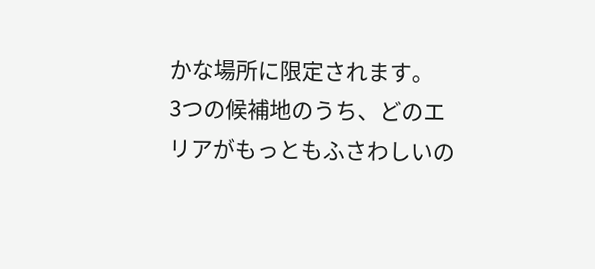かな場所に限定されます。
3つの候補地のうち、どのエリアがもっともふさわしいの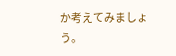か考えてみましょう。